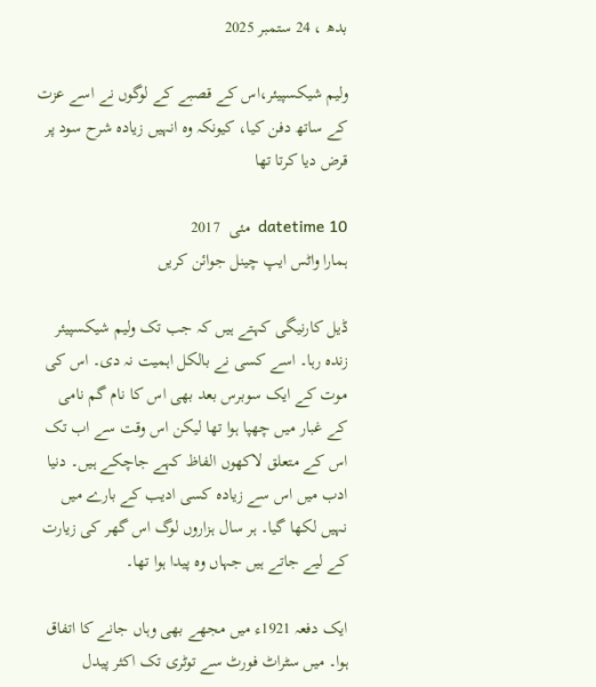بدھ ، 24 ستمبر 2025

ولیم شیکسپیئر،اس کے قصبے کے لوگوں نے اسے عزت کے ساتھ دفن کیا، کیونکہ وہ انہیں زیادہ شرح سود پر قرض دیا کرتا تھا

datetime 10  مئی  2017
ہمارا واٹس ایپ چینل جوائن کریں

ڈیل کارنیگی کہتے ہیں کہ جب تک ولیم شیکسپیئر زندہ رہا۔ اسے کسی نے بالکل اہمیت نہ دی۔ اس کی موت کے ایک سوبرس بعد بھی اس کا نام گم نامی کے غبار میں چھپا ہوا تھا لیکن اس وقت سے اب تک اس کے متعلق لاکھوں الفاظ کہے جاچکے ہیں۔ دنیا ادب میں اس سے زیادہ کسی ادیب کے بارے میں نہیں لکھا گیا۔ ہر سال ہزاروں لوگ اس گھر کی زیارت کے لیے جاتے ہیں جہاں وہ پیدا ہوا تھا۔

ایک دفعہ 1921ء میں مجھے بھی وہاں جانے کا اتفاق ہوا۔ میں سٹراٹ فورٹ سے توٹری تک اکثر پیدل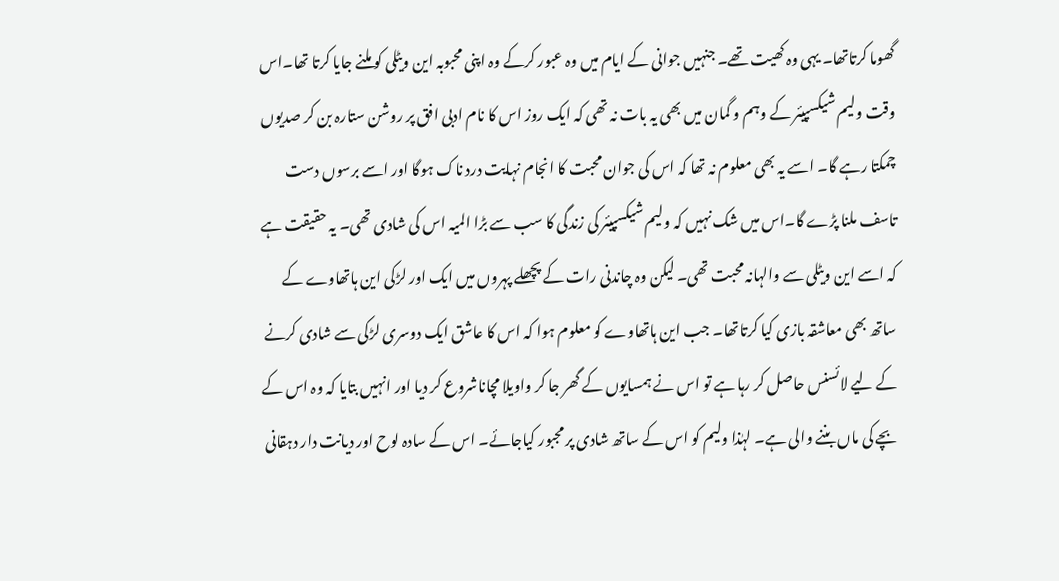گھوما کرتاتھا۔ یہی وہ کھیت تھے۔ جنہیں جوانی کے ایام میں وہ عبور کرکے وہ اپنی محبوبہ این ویٹلی کو ملنے جایا کرتا تھا۔اس وقت ولیم شیکسپیئر کے وہم و گمان میں بھی یہ بات نہ تھی کہ ایک روز اس کا نام ادبی افق پر روشن ستارہ بن کر صدیوں چمکتا رہے گا۔ اسے یہ بھی معلوم نہ تھا کہ اس کی جوان محبت کا انجام نہایت درد ناک ہوگا اور اسے برسوں دست تاسف ملنا پڑے گا۔اس میں شک نہیں کہ ولیم شیکسپیئر کی زندگی کا سب سے بڑا المیہ اس کی شادی تھی۔ یہ حقیقت ہے کہ اسے این ویٹلی سے والہانہ محبت تھی۔ لیکن وہ چاندنی رات کے پچھلے پہروں میں ایک اور لڑکی این ہاتھاوے کے ساتھ بھی معاشقہ بازی کیا کرتاتھا۔ جب این ہاتھاوے کو معلوم ہوا کہ اس کا عاشق ایک دوسری لڑکی سے شادی کرنے کے لیے لائسنس حاصل کر رہا ہے تو اس نے ہمسایوں کے گھر جا کر واویلا مچاناشروع کر دیا اور انہیں بتایا کہ وہ اس کے بچے کی ماں بننے والی ہے۔ لہٰذا ولیم کو اس کے ساتھ شادی پر مجبور کیاجائے۔ اس کے سادہ لوح اور دیانت دار دہقانی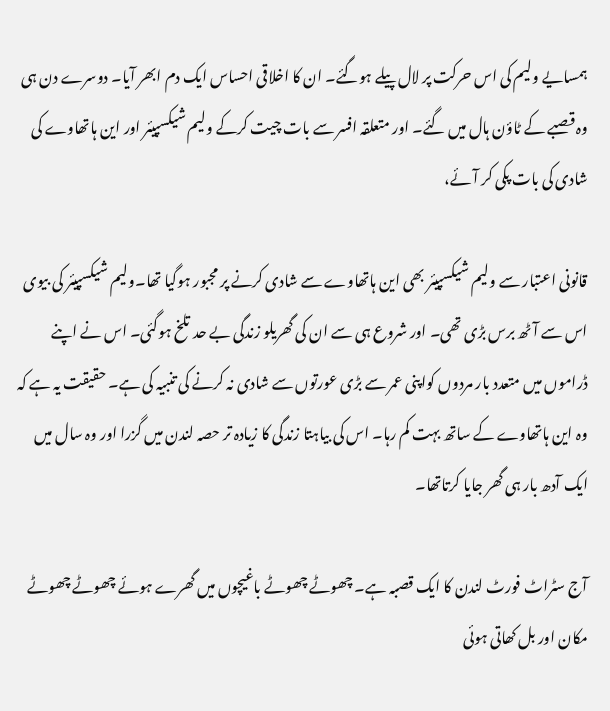ہمسایے ولیم کی اس حرکت پر لال پیلے ہوگئے۔ ان کا اخلاقی احساس ایک دم ابھر آیا۔ دوسرے دن ہی وہ قصبے کے ٹاؤن ہال میں گئے۔ اور متعلقہ افسر سے بات چیت کرکے ولیم شیکسپیئر اور این ہاتھاوے کی شادی کی بات پکی کر آئے،

قانونی اعتبار سے ولیم شیکسپیئر بھی این ہاتھاوے سے شادی کرنے پر مجبور ہوگیا تھا۔ولیم شیکسپیئر کی بیوی اس سے آٹھ برس بڑی تھی۔ اور شروع ہی سے ان کی گھریلو زندگی بے حد تلخ ہوگئی۔ اس نے اپنے ڈراموں میں متعدد بار مردوں کواپنی عمر سے بڑی عورتوں سے شادی نہ کرنے کی تنبیہ کی ہے۔ حقیقت یہ ہے کہ وہ این ہاتھاوے کے ساتھ بہت کم رہا۔ اس کی بیاہتا زندگی کا زیادہ تر حصہ لندن میں گزرا اور وہ سال میں ایک آدھ بار ہی گھر جایا کرتاتھا۔

آج سٹراٹ فورٹ لندن کا ایک قصبہ ہے۔ چھوٹے چھوٹے باغیچوں میں گھرے ہوئے چھوٹے چھوٹے مکان اور بل کھاتی ہوئی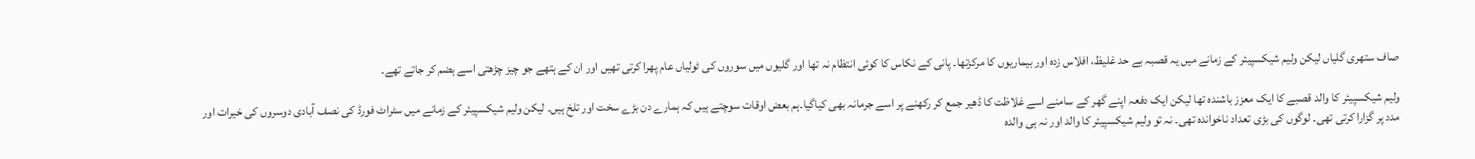صاف ستھری گلیاں لیکن ولیم شیکسپیئر کے زمانے میں یہ قصبہ بے حد غلیظ، افلاس زدہ اور بیماریوں کا مرکزتھا۔ پانی کے نکاس کا کوئی انتظام نہ تھا اور گلیوں میں سوروں کی ٹولیاں عام پھرا کرتی تھیں اور ان کے ہتھے جو چیز چڑھتی اسے ہضم کر جاتے تھے۔

ولیم شیکسپیئر کا والد قصبے کا ایک معزز باشندہ تھا لیکن ایک دفعہ اپنے گھر کے سامنے اسے غلاظت کا ڈھیر جمع کر رکھنے پر اسے جرمانہ بھی کیاگیا۔ہم بعض اوقات سوچتے ہیں کہ ہمارے دن بڑے سخت اور تلخ ہیں۔ لیکن ولیم شیکسپیئر کے زمانے میں سٹراٹ فورڈ کی نصف آبادی دوسروں کی خیرات اور مدد پر گزارا کرتی تھی۔ لوگوں کی بڑی تعداد ناخواندہ تھی۔ نہ تو ولیم شیکسپیئر کا والد اور نہ ہی والدہ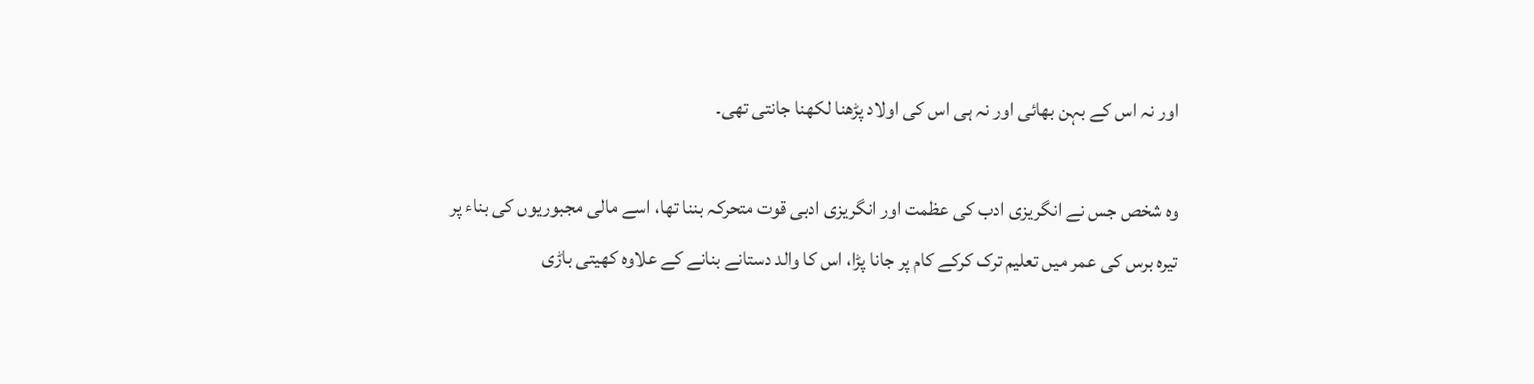اور نہ اس کے بہن بھائی اور نہ ہی اس کی اولاد پڑھنا لکھنا جانتی تھی۔

وہ شخص جس نے انگریزی ادب کی عظمت اور انگریزی ادبی قوت متحرکہ بننا تھا، اسے مالی مجبوریوں کی بناء پر تیرہ برس کی عمر میں تعلیم ترک کرکے کام پر جانا پڑا، اس کا والد دستانے بنانے کے علاوہ کھیتی باڑی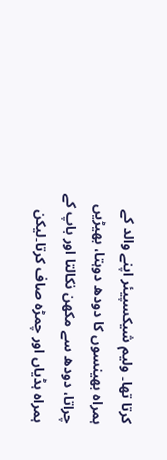کرتا تھا۔ ولیم شیکسپیئر اپنے والد کے ہمراہ بھینسوں کا دودھ دوہتا، بھیڑیں چراتا، دودھ سے مکھن نکالتا اور باپ کے ہمراہ ہڈیاں اور چمڑہ صاف کرتا۔لیکن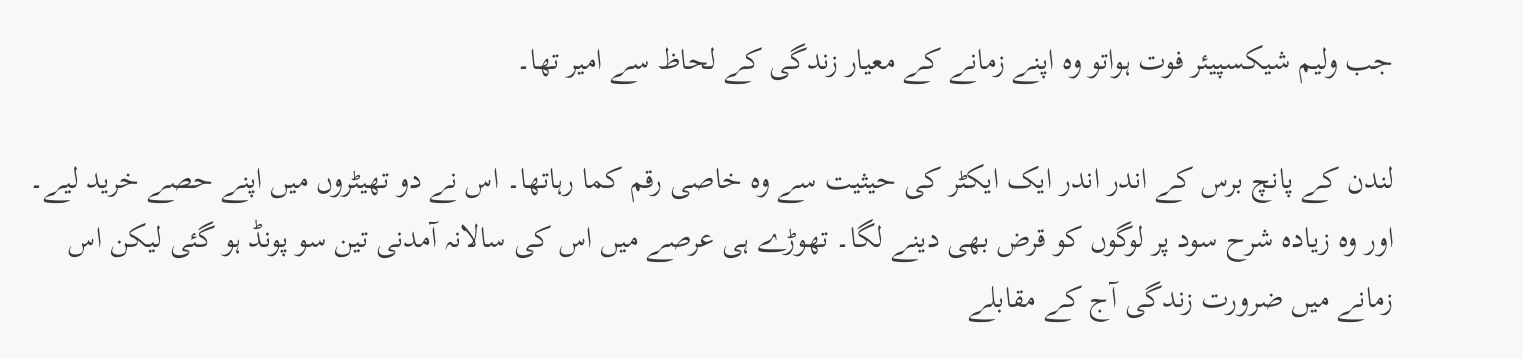جب ولیم شیکسپیئر فوت ہواتو وہ اپنے زمانے کے معیار زندگی کے لحاظ سے امیر تھا۔

لندن کے پانچ برس کے اندر اندر ایک ایکٹر کی حیثیت سے وہ خاصی رقم کما رہاتھا۔ اس نے دو تھیٹروں میں اپنے حصے خرید لیے۔ اور وہ زیادہ شرح سود پر لوگوں کو قرض بھی دینے لگا۔ تھوڑے ہی عرصے میں اس کی سالانہ آمدنی تین سو پونڈ ہو گئی لیکن اس زمانے میں ضرورت زندگی آج کے مقابلے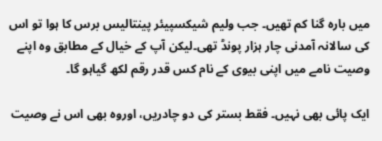میں بارہ گنا کم تھیں۔ جب ولیم شیکسپیئر پینتالیس برس کا ہوا تو اس کی سالانہ آمدنی چار ہزار پونڈ تھی۔لیکن آپ کے خیال کے مطابق وہ اپنے وصیت نامے میں اپنی بیوی کے نام کس قدر رقم لکھ گیاہو گا۔

ایک پائی بھی نہیں۔ فقط بستر کی دو چادریں، اوروہ بھی اس نے وصیت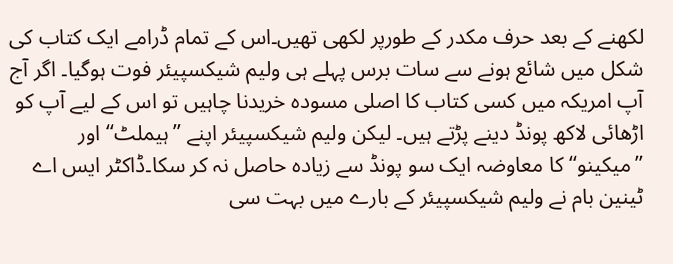لکھنے کے بعد حرف مکدر کے طورپر لکھی تھیں۔اس کے تمام ڈرامے ایک کتاب کی شکل میں شائع ہونے سے سات برس پہلے ہی ولیم شیکسپیئر فوت ہوگیا۔ اگر آج آپ امریکہ میں کسی کتاب کا اصلی مسودہ خریدنا چاہیں تو اس کے لیے آپ کو اڑھائی لاکھ پونڈ دینے پڑتے ہیں۔ لیکن ولیم شیکسپیئر اپنے ’’ہیملٹ‘‘ اور ’’میکینو‘‘ کا معاوضہ ایک سو پونڈ سے زیادہ حاصل نہ کر سکا۔ڈاکٹر ایس اے ٹینین بام نے ولیم شیکسپیئر کے بارے میں بہت سی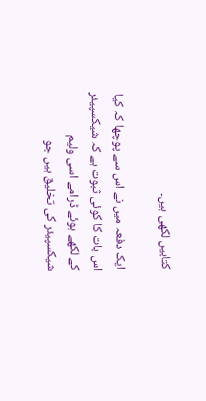کتابیں لکھی ہیں۔

ایک دفعہ میں نے اس سے پوچھا کہ کیا اس بات کا کوئی ثبوت ہے کہ شیکسپیئر کے لکھے ہوئے ڈرامے اسی ولیم شیکسپیئر کی تخلیق ہیں جو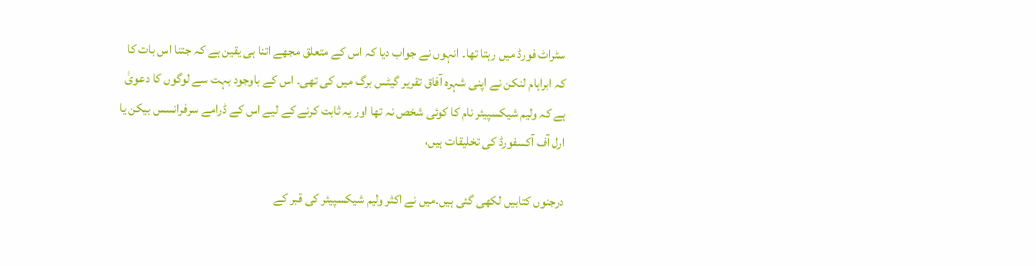سٹراٹ فورڈ میں رہتا تھا۔ انہوں نے جواب دیا کہ اس کے متعلق مجھے اتنا ہی یقین ہے کہ جتنا اس بات کا کہ ابراہام لنکن نے اپنی شہرہ آفاق تقریر گیٹس برگ میں کی تھی۔ اس کے باوجود بہت سے لوگوں کا دعویٰ ہے کہ ولیم شیکسپیئر نام کا کوئی شخص نہ تھا اور یہ ثابت کرنے کے لیے اس کے ڈرامے سرفرانسس بیکن یا ارل آف آکسفورڈ کی تخلیقات ہیں،

درجنوں کتابیں لکھی گئی ہیں۔میں نے اکثر ولیم شیکسپیئر کی قبر کے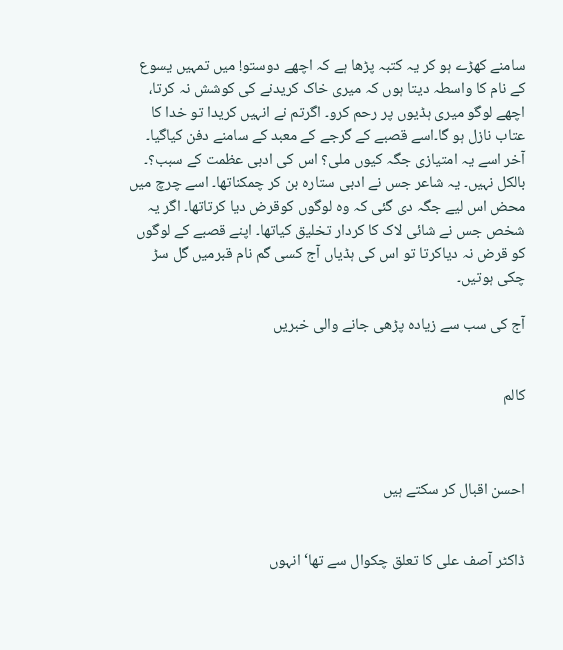سامنے کھڑے ہو کر یہ کتبہ پڑھا ہے کہ اچھے دوستو! میں تمہیں یسوع کے نام کا واسطہ دیتا ہوں کہ میری خاک کریدنے کی کوشش نہ کرتا، اچھے لوگو میری ہڈیوں پر رحم کرو۔ اگرتم نے انہیں کریدا تو خدا کا عتاب نازل ہو گا۔اسے قصبے کے گرجے کے معبد کے سامنے دفن کیاگیا۔ آخر اسے یہ امتیازی جگہ کیوں ملی؟ اس کی ادبی عظمت کے سبب؟۔ بالکل نہیں۔ یہ شاعر جس نے ادبی ستارہ بن کر چمکناتھا۔ اسے چرچ میں محض اس لیے جگہ دی گئی کہ وہ لوگوں کوقرض دیا کرتاتھا۔ اگر یہ شخص جس نے شائی لاک کا کردار تخلیق کیاتھا۔ اپنے قصبے کے لوگوں کو قرض نہ دیاکرتا تو اس کی ہڈیاں آج کسی گم نام قبرمیں گل سڑ چکی ہوتیں۔

آج کی سب سے زیادہ پڑھی جانے والی خبریں


کالم



احسن اقبال کر سکتے ہیں


ڈاکٹر آصف علی کا تعلق چکوال سے تھا‘ انہوں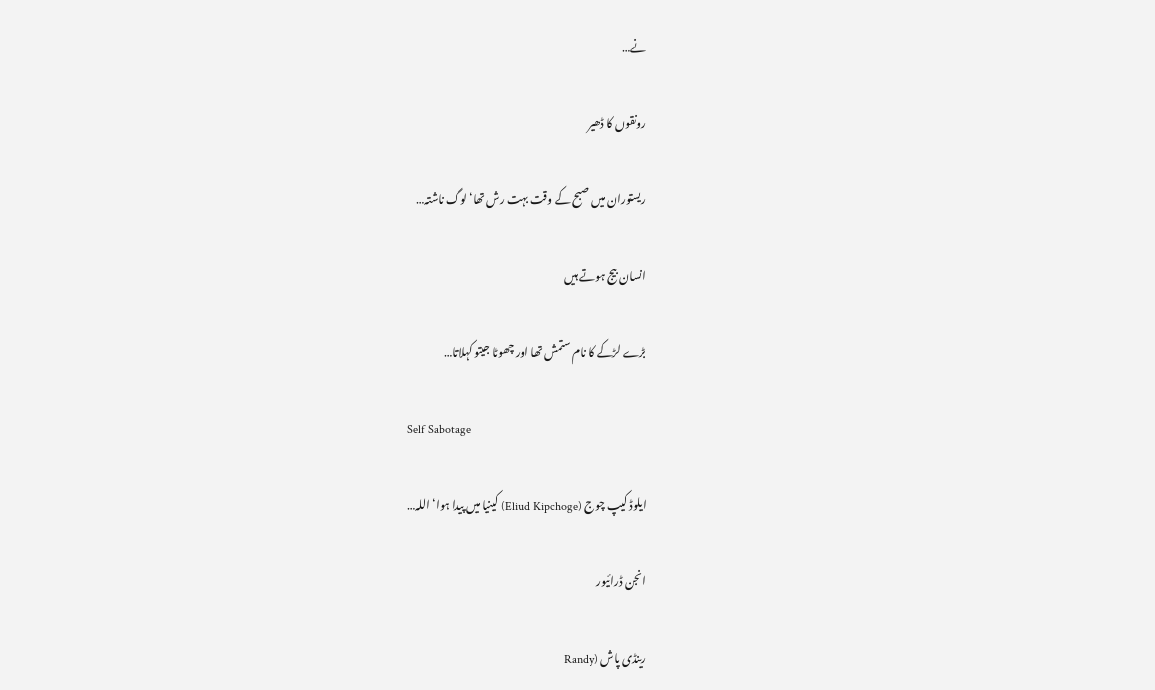نے…

رونقوں کا ڈھیر

ریستوران میں صبح کے وقت بہت رش تھا‘ لوگ ناشتہ…

انسان بیج ہوتے ہیں

بڑے لڑکے کا نام ستمش تھا اور چھوٹا جیتو کہلاتا…

Self Sabotage

ایلوڈ کیپ چوج (Eliud Kipchoge) کینیا میں پیدا ہوا‘ اللہ…

انجن ڈرائیور

رینڈی پاش (Randy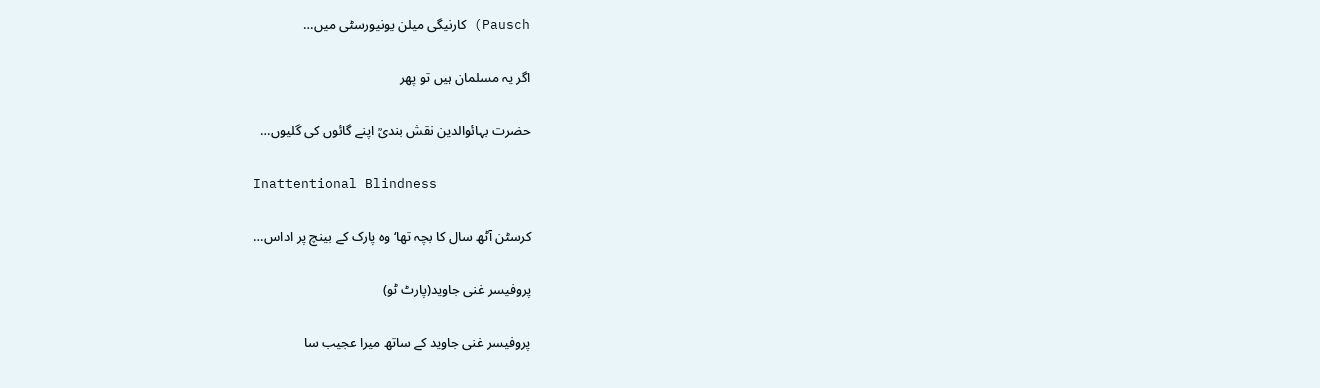Pausch) کارنیگی میلن یونیورسٹی میں…

اگر یہ مسلمان ہیں تو پھر

حضرت بہائوالدین نقش بندیؒ اپنے گائوں کی گلیوں…

Inattentional Blindness

کرسٹن آٹھ سال کا بچہ تھا‘ وہ پارک کے بینچ پر اداس…

پروفیسر غنی جاوید(پارٹ ٹو)

پروفیسر غنی جاوید کے ساتھ میرا عجیب سا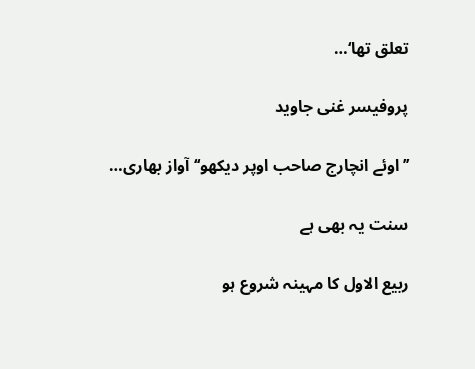تعلق تھا‘…

پروفیسر غنی جاوید

’’اوئے انچارج صاحب اوپر دیکھو‘‘ آواز بھاری…

سنت یہ بھی ہے

ربیع الاول کا مہینہ شروع ہو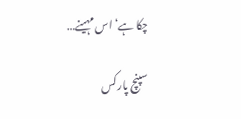چکا ہے‘ اس مہینے…

سپنچ پارکس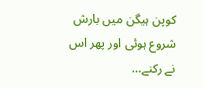کوپن ہیگن میں بارش شروع ہوئی اور پھر اس نے رکنے…